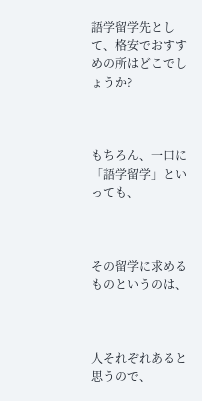語学留学先として、格安でおすすめの所はどこでしょうか?



もちろん、一口に「語学留学」といっても、



その留学に求めるものというのは、



人それぞれあると思うので、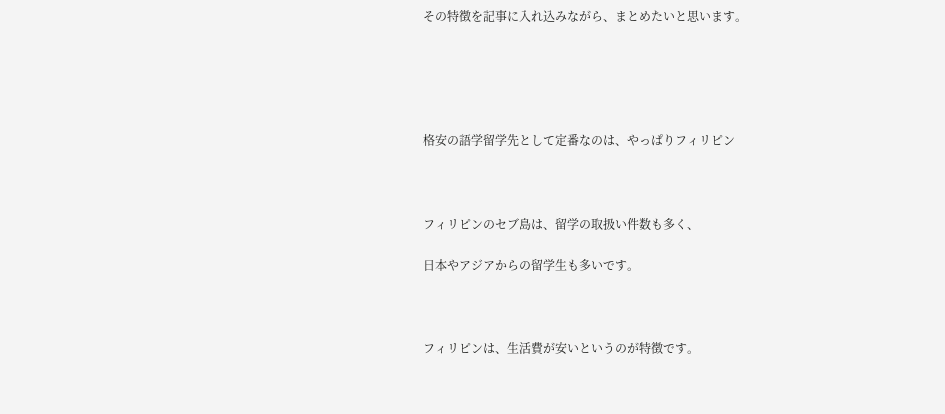その特徴を記事に入れ込みながら、まとめたいと思います。





格安の語学留学先として定番なのは、やっぱりフィリピン



フィリピンのセブ島は、留学の取扱い件数も多く、

日本やアジアからの留学生も多いです。



フィリピンは、生活費が安いというのが特徴です。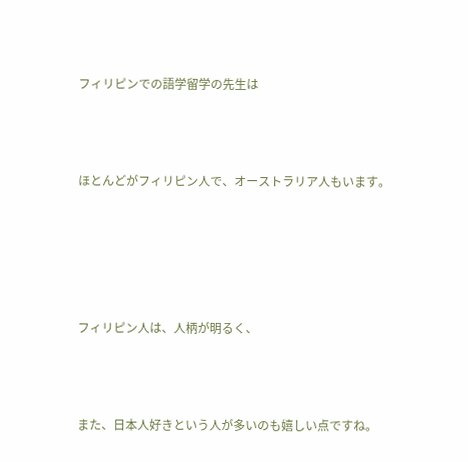フィリピンでの語学留学の先生は



ほとんどがフィリピン人で、オーストラリア人もいます。





フィリピン人は、人柄が明るく、



また、日本人好きという人が多いのも嬉しい点ですね。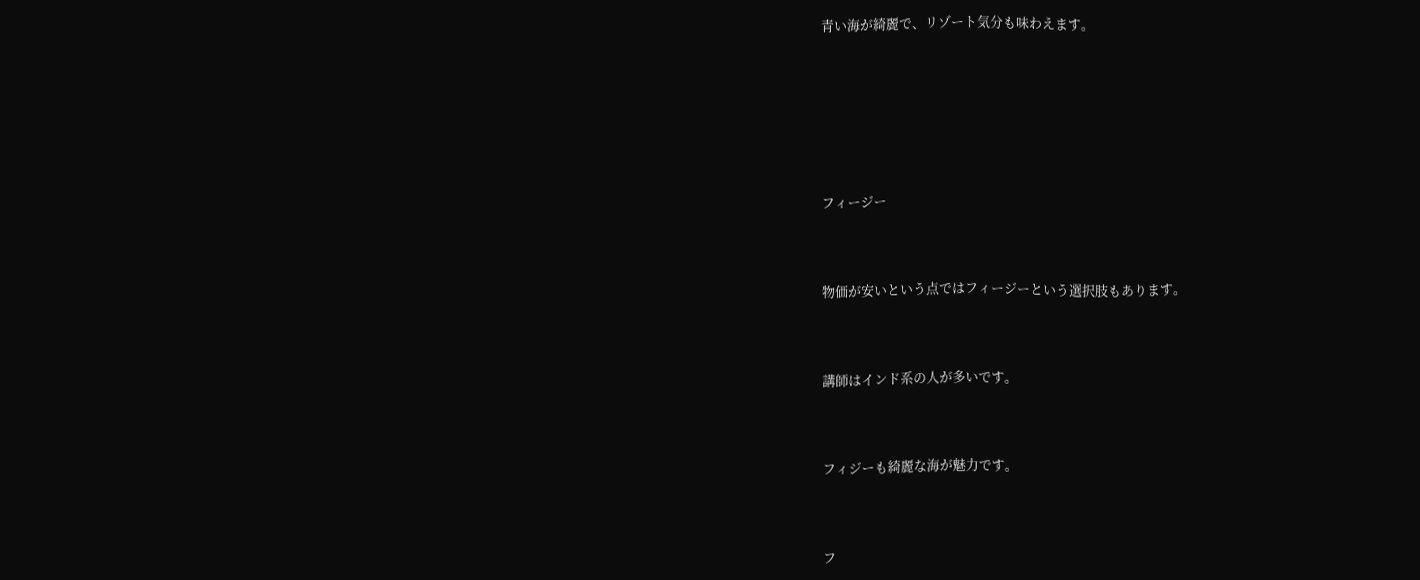青い海が綺麗で、リゾート気分も味わえます。







フィージー



物価が安いという点ではフィージーという選択肢もあります。



講師はインド系の人が多いです。



フィジーも綺麗な海が魅力です。



フ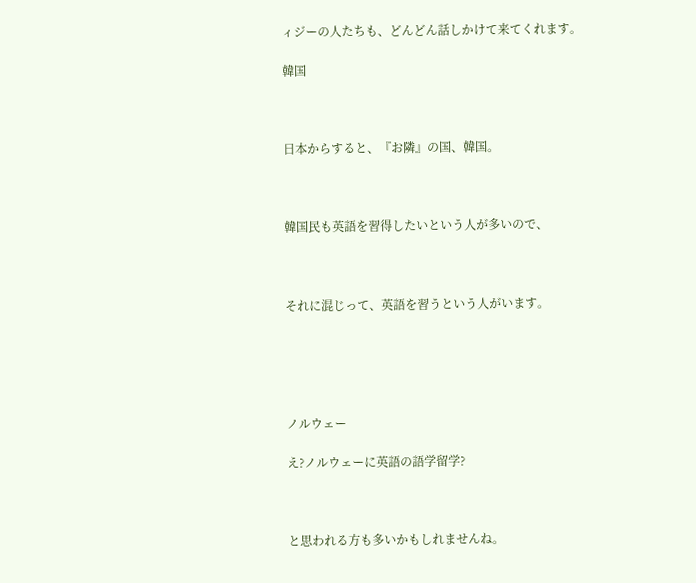ィジーの人たちも、どんどん話しかけて来てくれます。

韓国



日本からすると、『お隣』の国、韓国。



韓国民も英語を習得したいという人が多いので、



それに混じって、英語を習うという人がいます。





ノルウェー

え?ノルウェーに英語の語学留学?



と思われる方も多いかもしれませんね。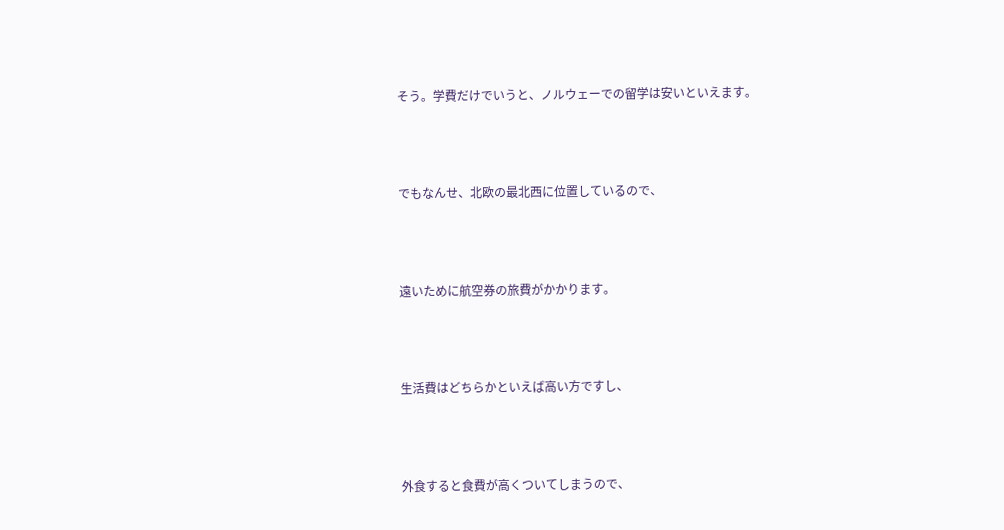そう。学費だけでいうと、ノルウェーでの留学は安いといえます。



でもなんせ、北欧の最北西に位置しているので、



遠いために航空券の旅費がかかります。



生活費はどちらかといえば高い方ですし、



外食すると食費が高くついてしまうので、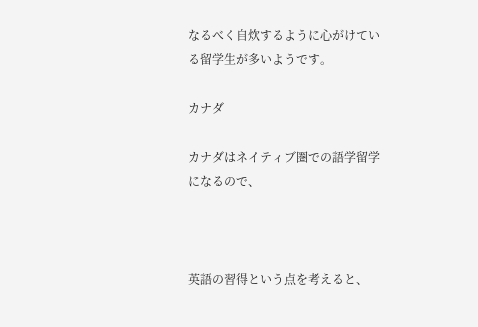なるべく自炊するように心がけている留学生が多いようです。

カナダ

カナダはネイティブ圏での語学留学になるので、



英語の習得という点を考えると、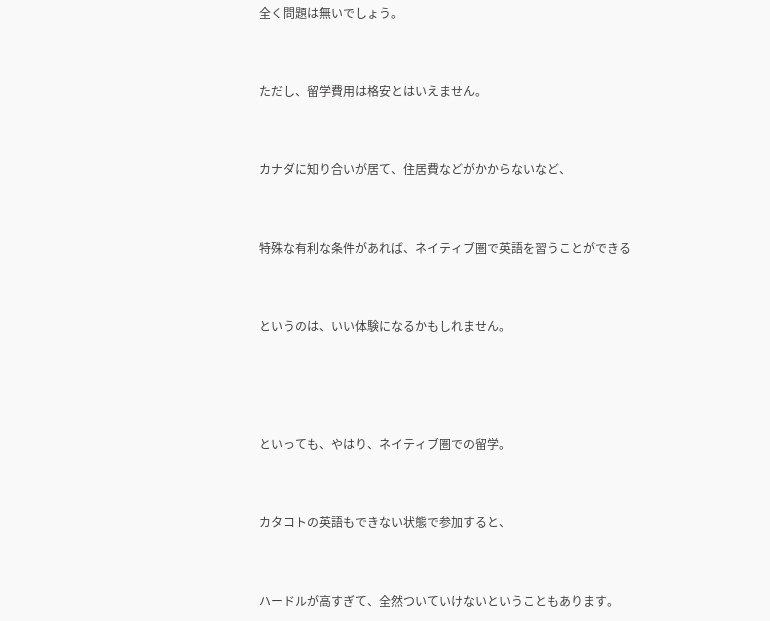全く問題は無いでしょう。



ただし、留学費用は格安とはいえません。



カナダに知り合いが居て、住居費などがかからないなど、



特殊な有利な条件があれば、ネイティブ圏で英語を習うことができる



というのは、いい体験になるかもしれません。





といっても、やはり、ネイティブ圏での留学。



カタコトの英語もできない状態で参加すると、



ハードルが高すぎて、全然ついていけないということもあります。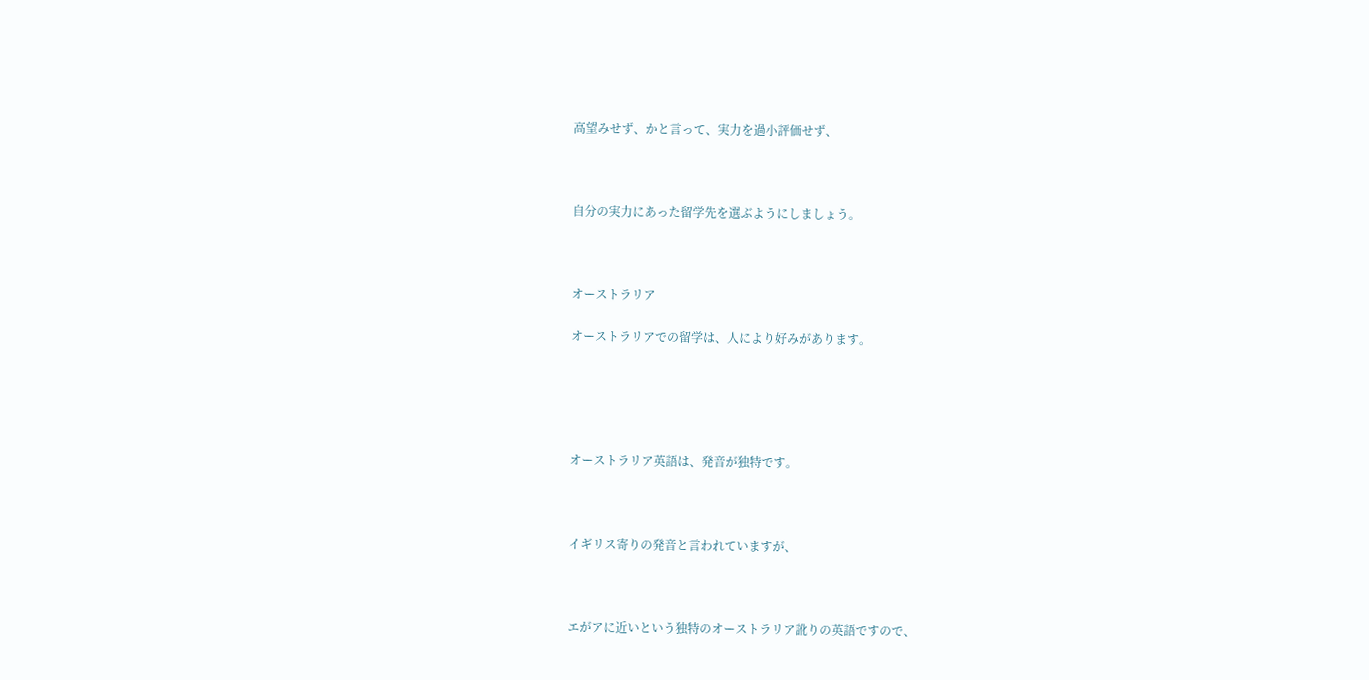高望みせず、かと言って、実力を過小評価せず、



自分の実力にあった留学先を選ぶようにしましょう。



オーストラリア

オーストラリアでの留学は、人により好みがあります。





オーストラリア英語は、発音が独特です。



イギリス寄りの発音と言われていますが、



エがアに近いという独特のオーストラリア訛りの英語ですので、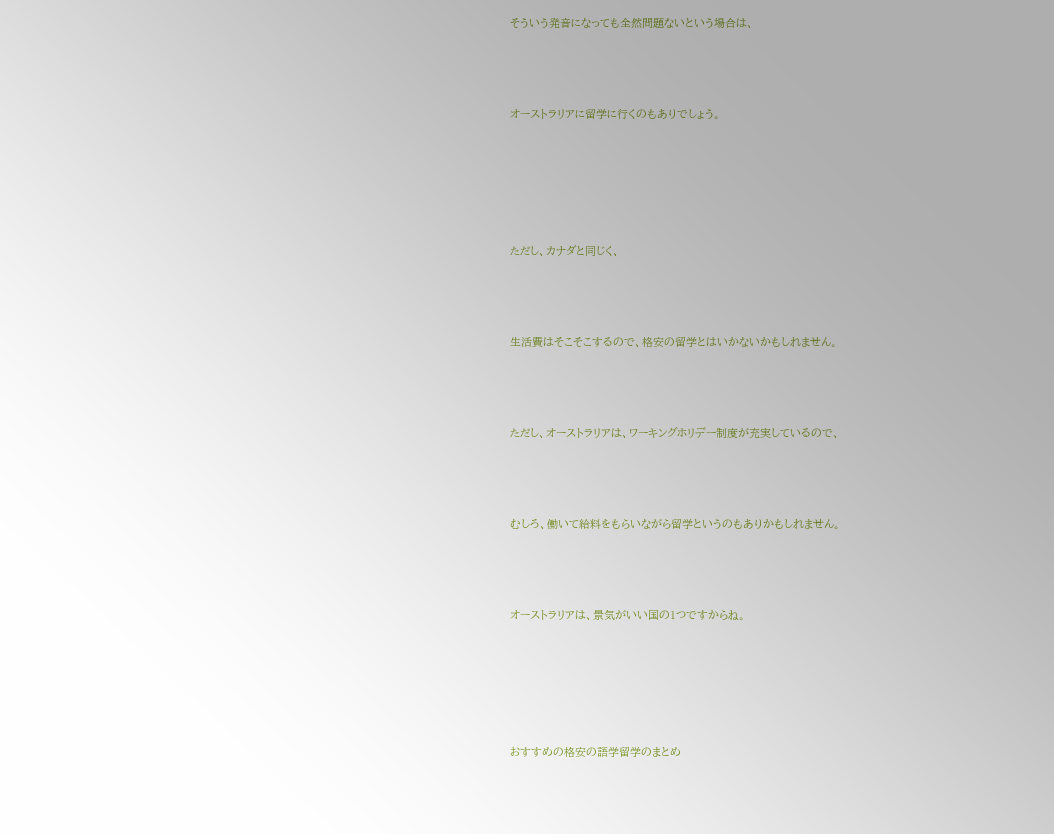そういう発音になっても全然問題ないという場合は、



オーストラリアに留学に行くのもありでしょう。





ただし、カナダと同じく、



生活費はそこそこするので、格安の留学とはいかないかもしれません。



ただし、オーストラリアは、ワーキングホリデー制度が充実しているので、



むしろ、働いて給料をもらいながら留学というのもありかもしれません。



オーストラリアは、景気がいい国の1つですからね。





おすすめの格安の語学留学のまとめ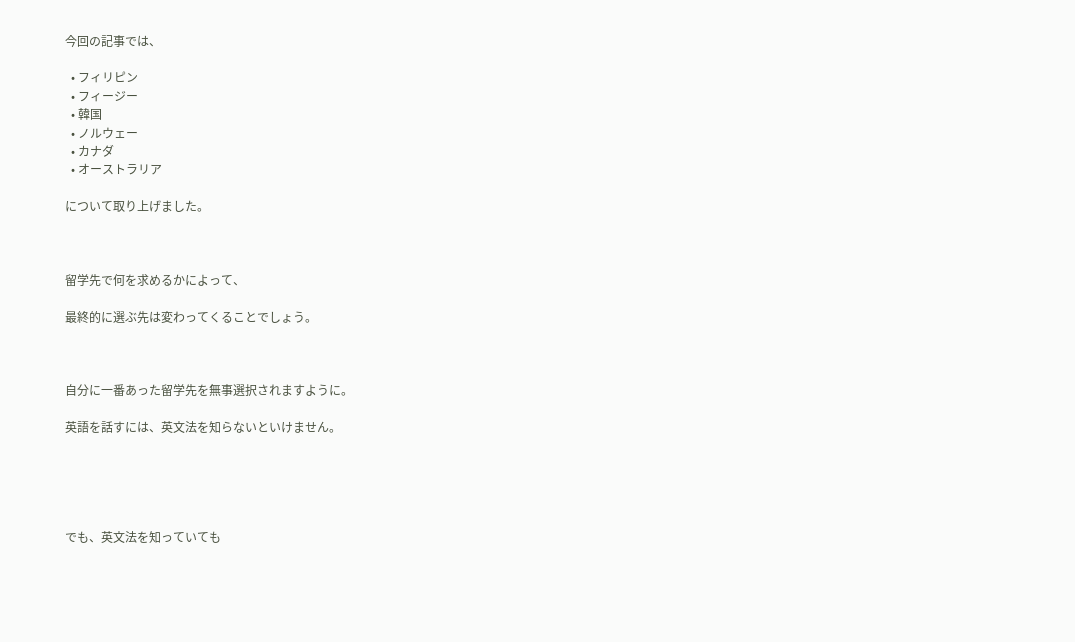今回の記事では、

  • フィリピン
  • フィージー
  • 韓国
  • ノルウェー
  • カナダ
  • オーストラリア

について取り上げました。



留学先で何を求めるかによって、

最終的に選ぶ先は変わってくることでしょう。



自分に一番あった留学先を無事選択されますように。

英語を話すには、英文法を知らないといけません。





でも、英文法を知っていても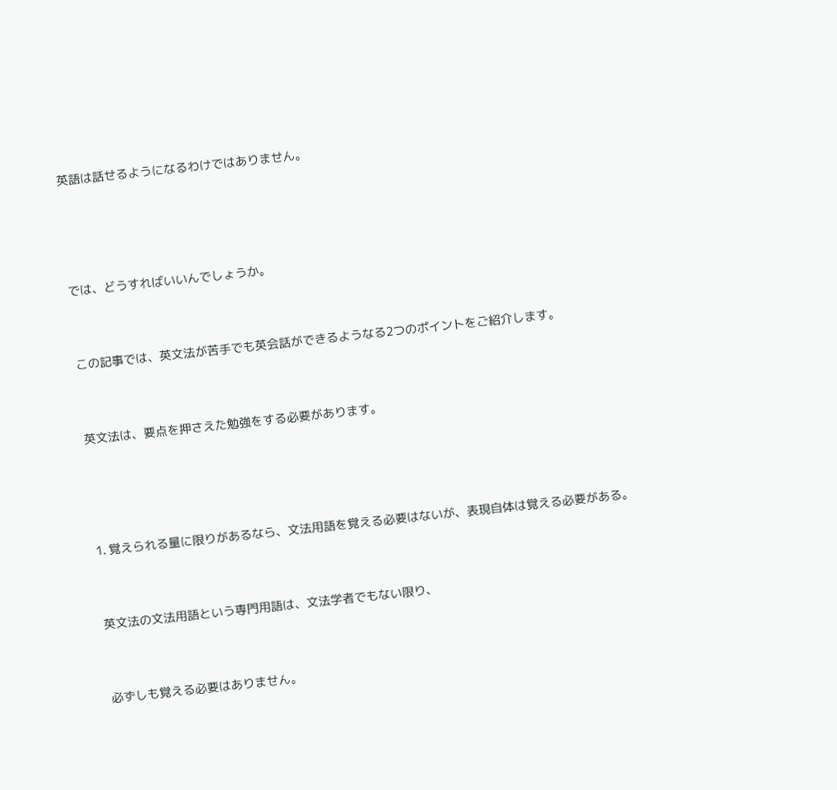英語は話せるようになるわけではありません。





では、どうすればいいんでしょうか。



この記事では、英文法が苦手でも英会話ができるようなる2つのポイントをご紹介します。



英文法は、要点を押さえた勉強をする必要があります。





1. 覚えられる量に限りがあるなら、文法用語を覚える必要はないが、表現自体は覚える必要がある。



英文法の文法用語という専門用語は、文法学者でもない限り、



必ずしも覚える必要はありません。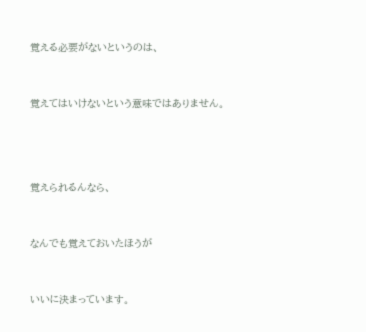覚える必要がないというのは、



覚えてはいけないという意味ではありません。





覚えられるんなら、



なんでも覚えておいたほうが



いいに決まっています。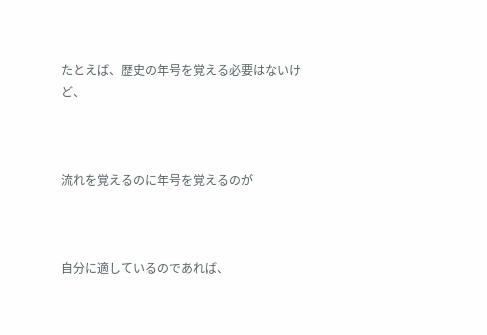たとえば、歴史の年号を覚える必要はないけど、



流れを覚えるのに年号を覚えるのが



自分に適しているのであれば、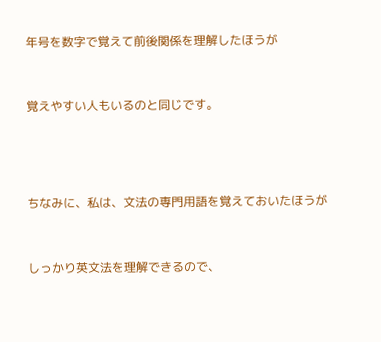年号を数字で覚えて前後関係を理解したほうが



覚えやすい人もいるのと同じです。





ちなみに、私は、文法の専門用語を覚えておいたほうが



しっかり英文法を理解できるので、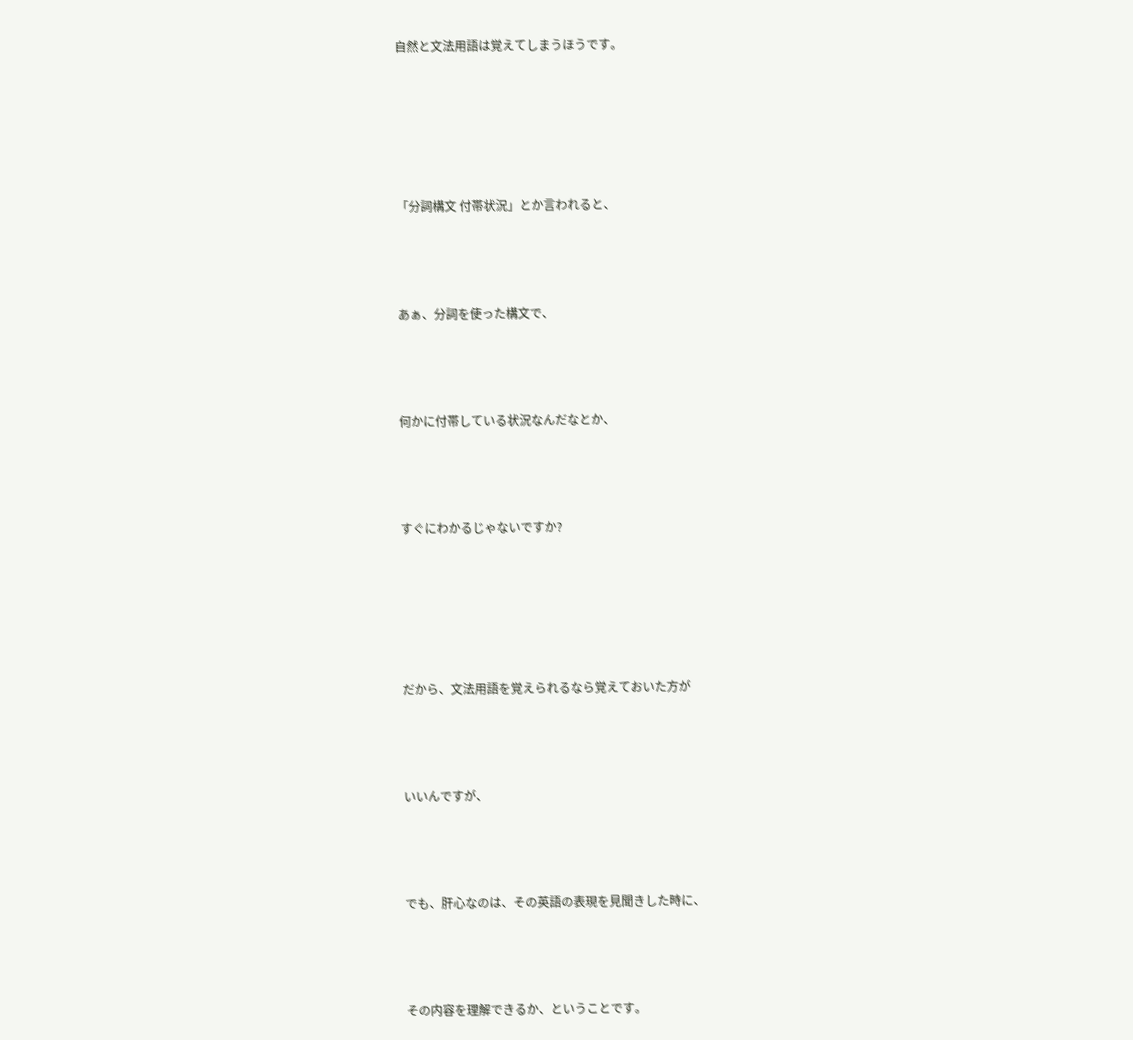自然と文法用語は覚えてしまうほうです。





「分詞構文 付帯状況」とか言われると、



あぁ、分詞を使った構文で、



何かに付帯している状況なんだなとか、



すぐにわかるじゃないですか?





だから、文法用語を覚えられるなら覚えておいた方が



いいんですが、



でも、肝心なのは、その英語の表現を見聞きした時に、



その内容を理解できるか、ということです。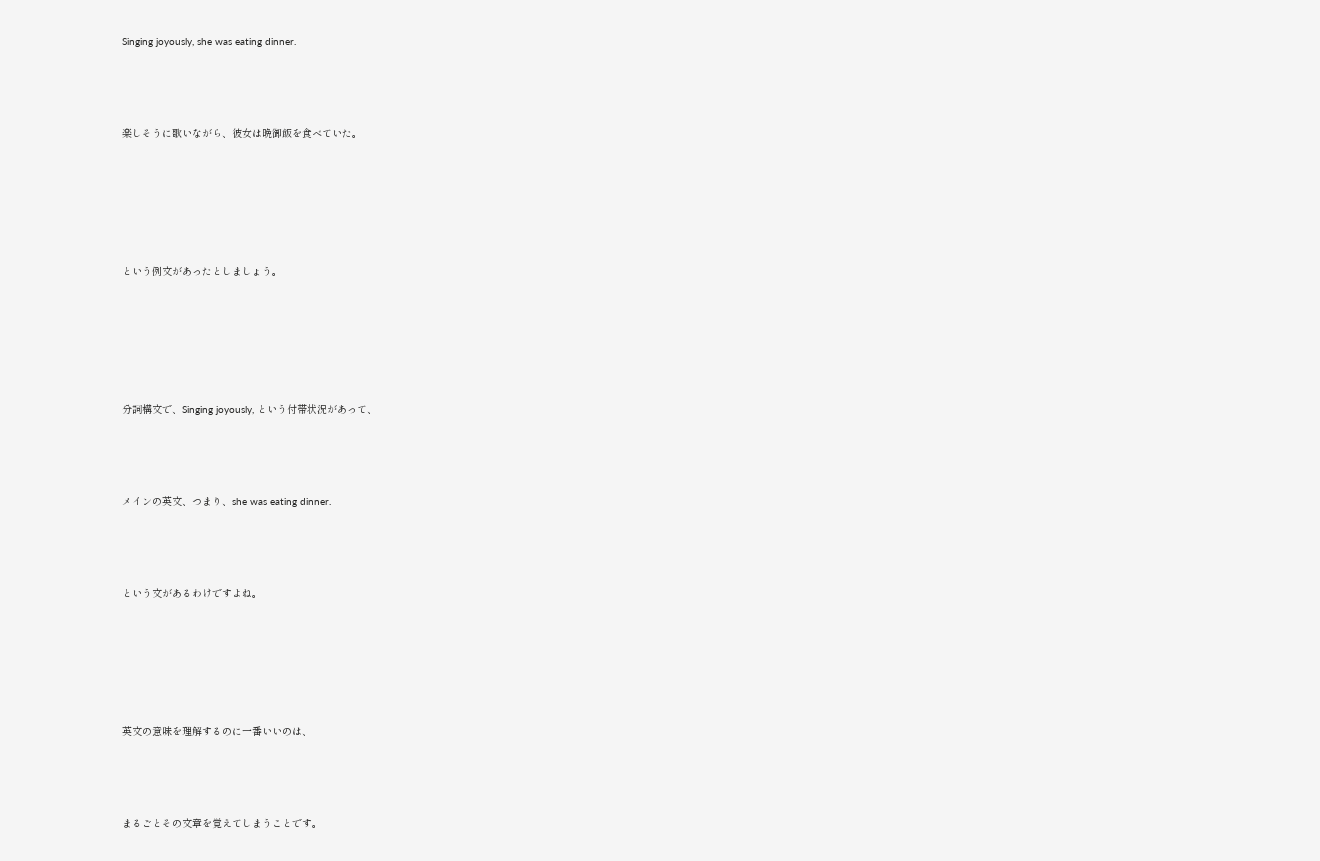Singing joyously, she was eating dinner.



楽しそうに歌いながら、彼女は晩御飯を食べていた。





という例文があったとしましょう。





分詞構文で、Singing joyously, という付帯状況があって、



メインの英文、つまり、she was eating dinner.



という文があるわけですよね。





英文の意味を理解するのに一番いいのは、



まるごとその文章を覚えてしまうことです。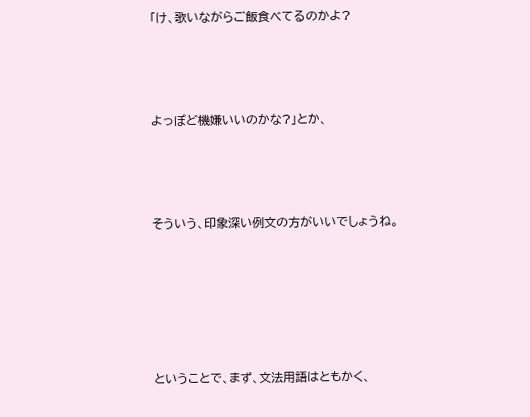「け、歌いながらご飯食べてるのかよ?



よっぽど機嫌いいのかな?」とか、



そういう、印象深い例文の方がいいでしょうね。





ということで、まず、文法用語はともかく、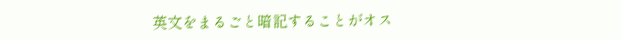英文をまるごと暗記することがオス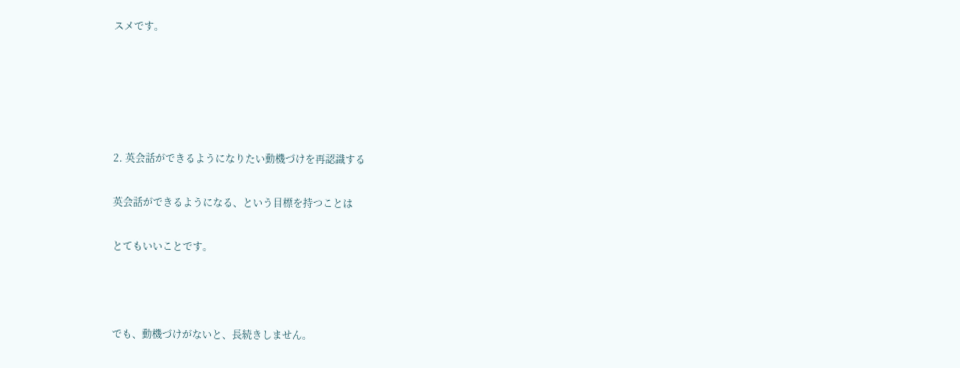スメです。





2. 英会話ができるようになりたい動機づけを再認識する

英会話ができるようになる、という目標を持つことは

とてもいいことです。



でも、動機づけがないと、長続きしません。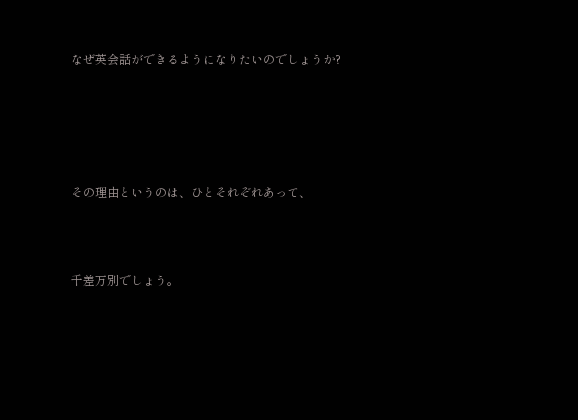なぜ英会話ができるようになりたいのでしょうか?





その理由というのは、ひとそれぞれあって、



千差万別でしょう。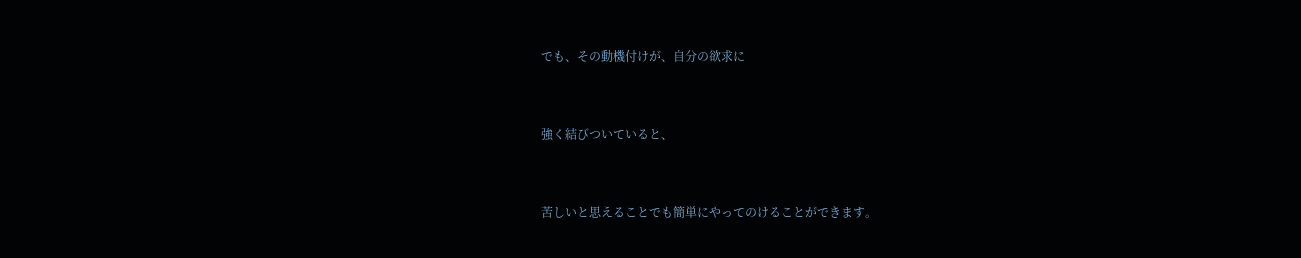でも、その動機付けが、自分の欲求に



強く結びついていると、



苦しいと思えることでも簡単にやってのけることができます。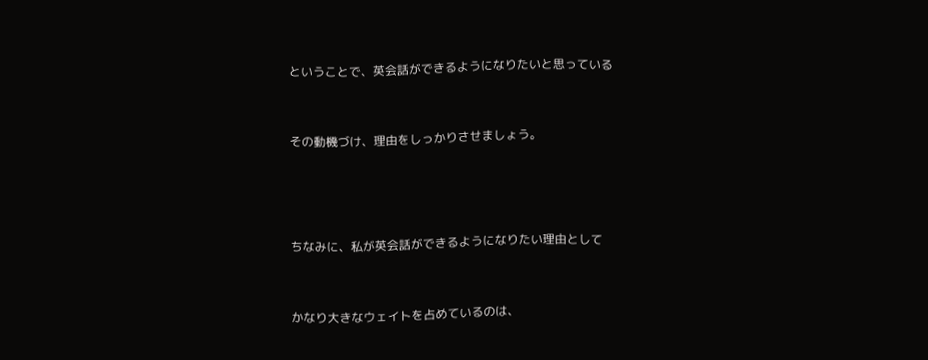ということで、英会話ができるようになりたいと思っている



その動機づけ、理由をしっかりさせましょう。





ちなみに、私が英会話ができるようになりたい理由として



かなり大きなウェイトを占めているのは、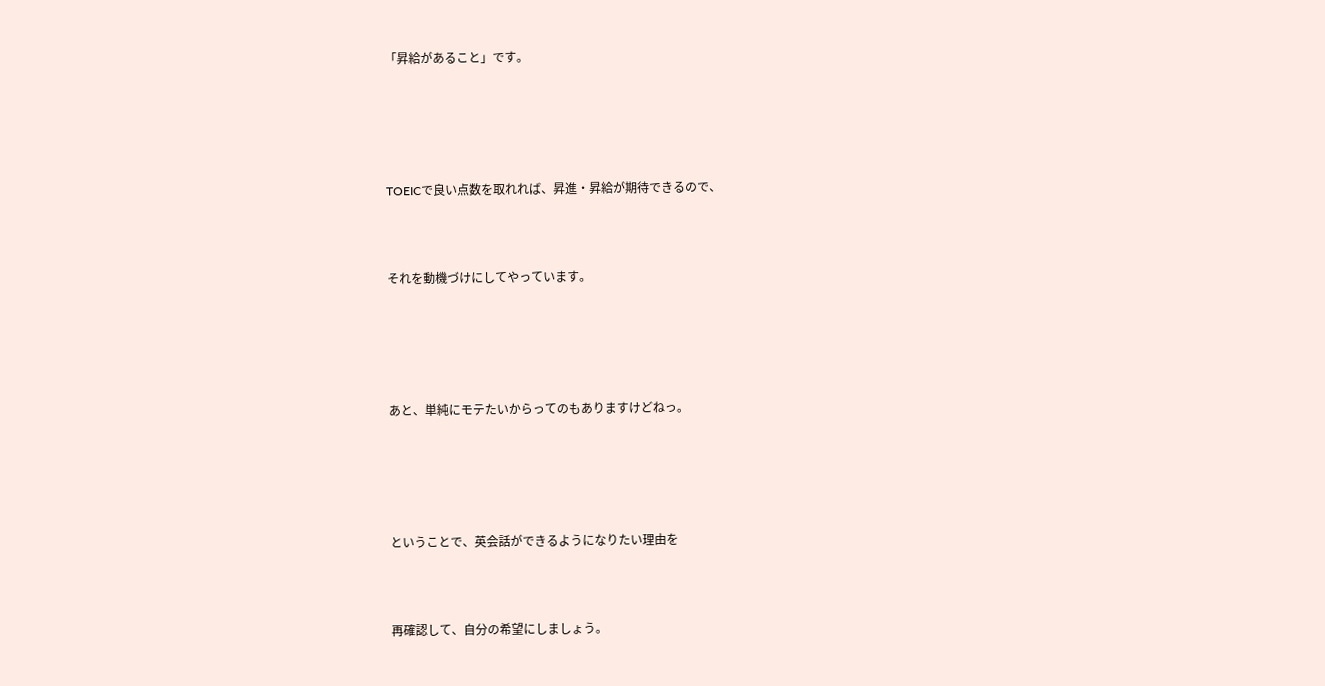「昇給があること」です。





TOEICで良い点数を取れれば、昇進・昇給が期待できるので、



それを動機づけにしてやっています。





あと、単純にモテたいからってのもありますけどねっ。





ということで、英会話ができるようになりたい理由を



再確認して、自分の希望にしましょう。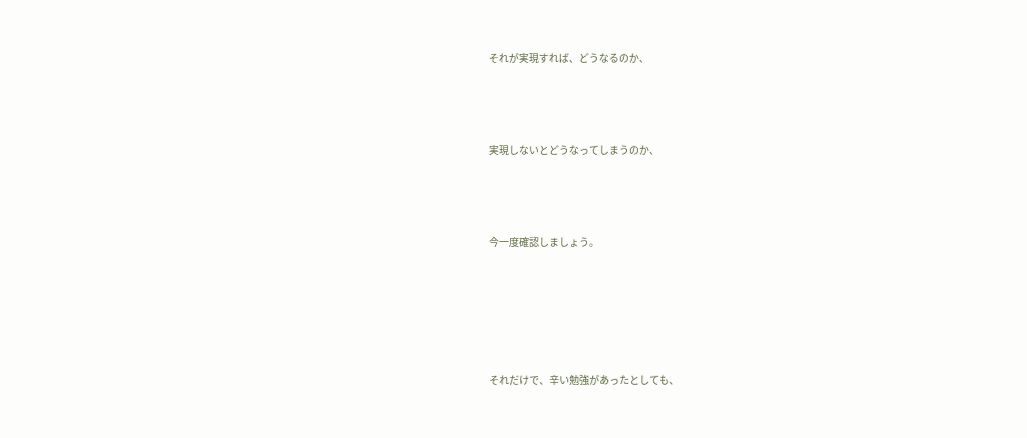それが実現すれば、どうなるのか、



実現しないとどうなってしまうのか、



今一度確認しましょう。





それだけで、辛い勉強があったとしても、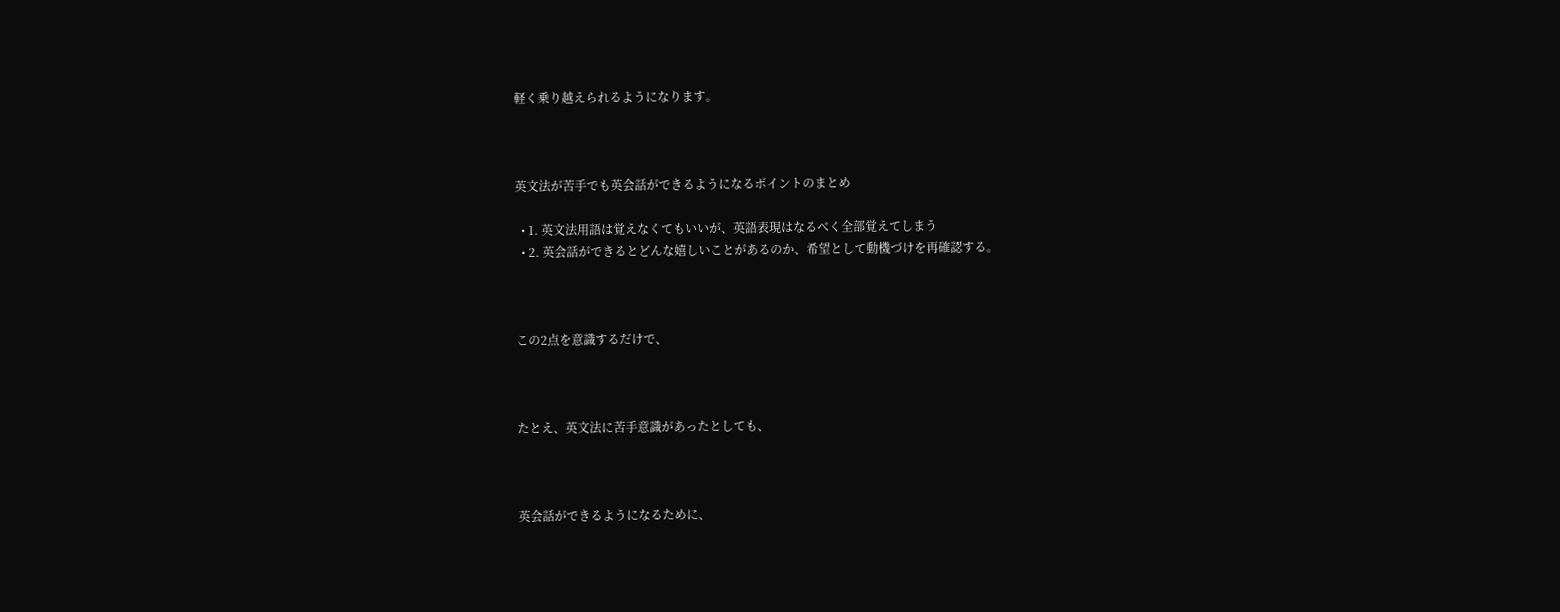軽く乗り越えられるようになります。



英文法が苦手でも英会話ができるようになるポイントのまとめ

  • 1. 英文法用語は覚えなくてもいいが、英語表現はなるべく全部覚えてしまう
  • 2. 英会話ができるとどんな嬉しいことがあるのか、希望として動機づけを再確認する。



この2点を意識するだけで、



たとえ、英文法に苦手意識があったとしても、



英会話ができるようになるために、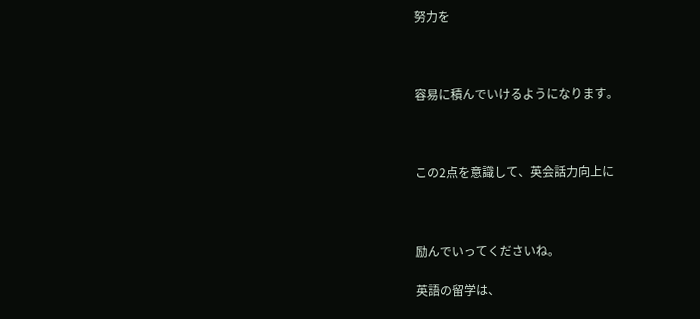努力を



容易に積んでいけるようになります。



この2点を意識して、英会話力向上に



励んでいってくださいね。

英語の留学は、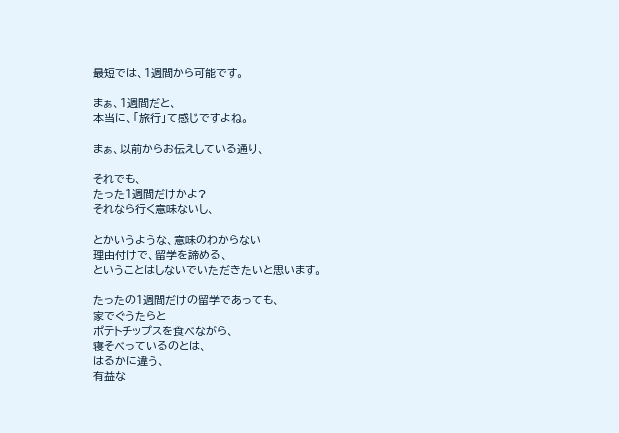最短では、1週間から可能です。

まぁ、1週間だと、
本当に、「旅行」て感じですよね。

まぁ、以前からお伝えしている通り、

それでも、
たった1週間だけかよ?
それなら行く意味ないし、

とかいうような、意味のわからない
理由付けで、留学を諦める、
ということはしないでいただきたいと思います。

たったの1週間だけの留学であっても、
家でぐうたらと
ポテトチップスを食べながら、
寝そべっているのとは、
はるかに違う、
有益な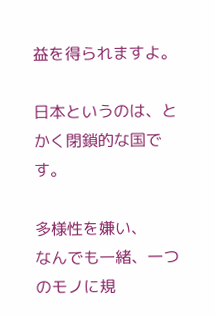益を得られますよ。

日本というのは、とかく閉鎖的な国です。

多様性を嫌い、
なんでも一緒、一つのモノに規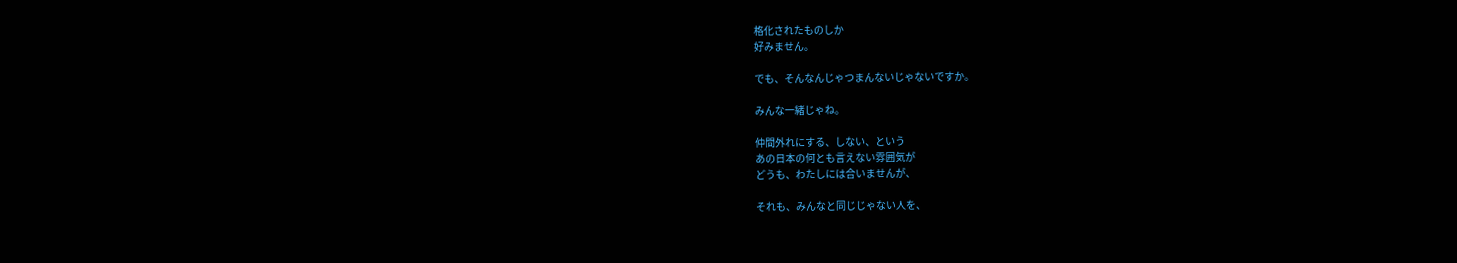格化されたものしか
好みません。

でも、そんなんじゃつまんないじゃないですか。

みんな一緒じゃね。

仲間外れにする、しない、という
あの日本の何とも言えない雰囲気が
どうも、わたしには合いませんが、

それも、みんなと同じじゃない人を、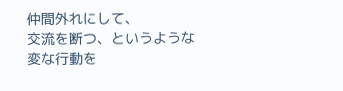仲間外れにして、
交流を断つ、というような
変な行動を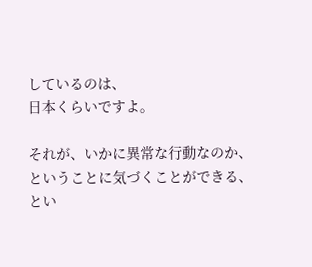しているのは、
日本くらいですよ。

それが、いかに異常な行動なのか、
ということに気づくことができる、
とい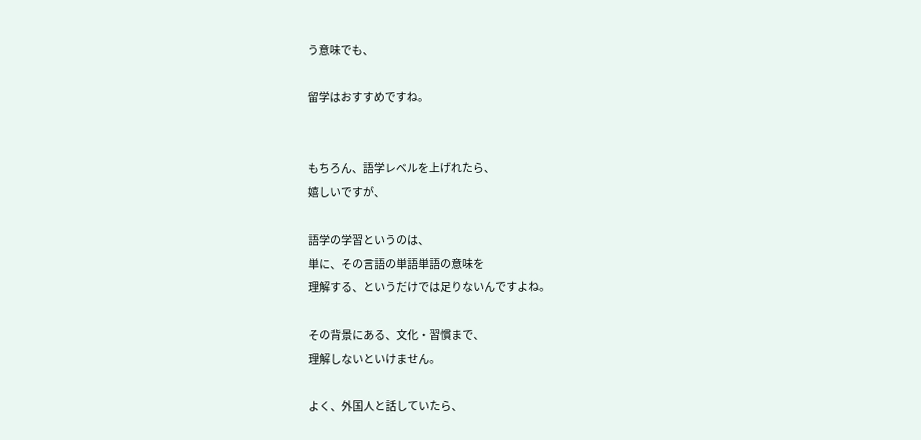う意味でも、

留学はおすすめですね。


もちろん、語学レベルを上げれたら、
嬉しいですが、

語学の学習というのは、
単に、その言語の単語単語の意味を
理解する、というだけでは足りないんですよね。

その背景にある、文化・習慣まで、
理解しないといけません。

よく、外国人と話していたら、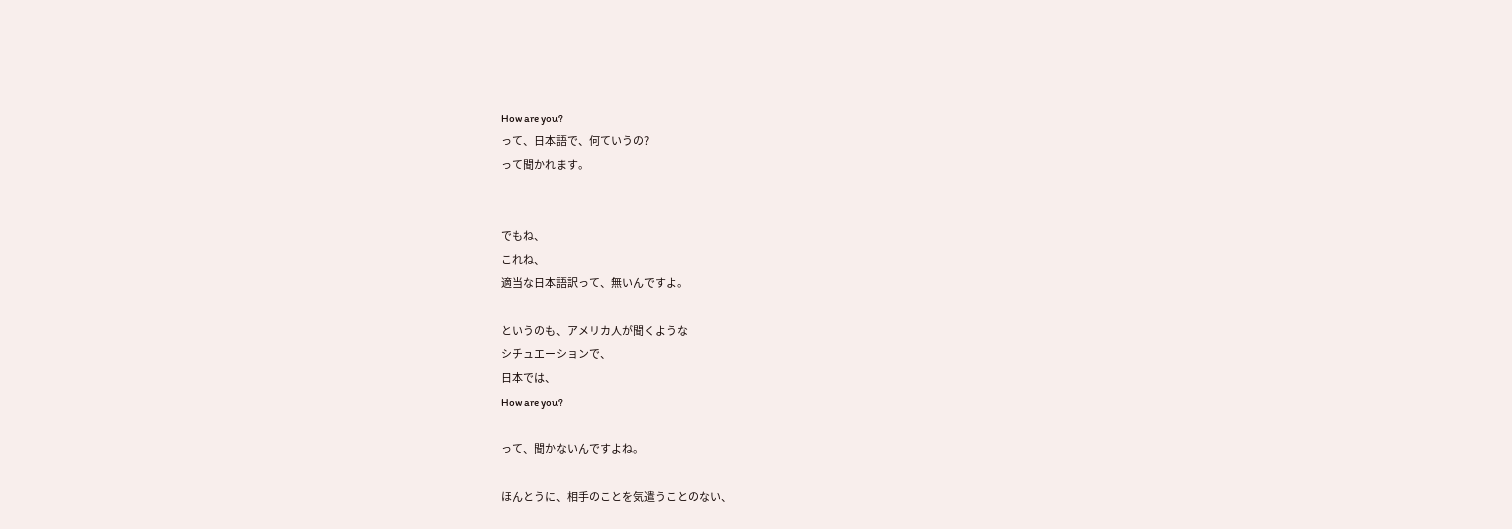How are you?
って、日本語で、何ていうの?
って聞かれます。


でもね、
これね、
適当な日本語訳って、無いんですよ。

というのも、アメリカ人が聞くような
シチュエーションで、
日本では、
How are you?

って、聞かないんですよね。

ほんとうに、相手のことを気遣うことのない、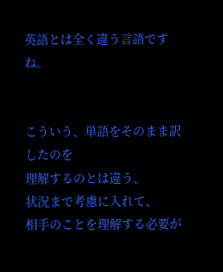英語とは全く違う言語ですね。


こういう、単語をそのまま訳したのを
理解するのとは違う、
状況まで考慮に入れて、
相手のことを理解する必要が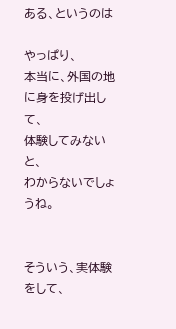ある、というのは

やっぱり、
本当に、外国の地に身を投げ出して、
体験してみないと、
わからないでしょうね。


そういう、実体験をして、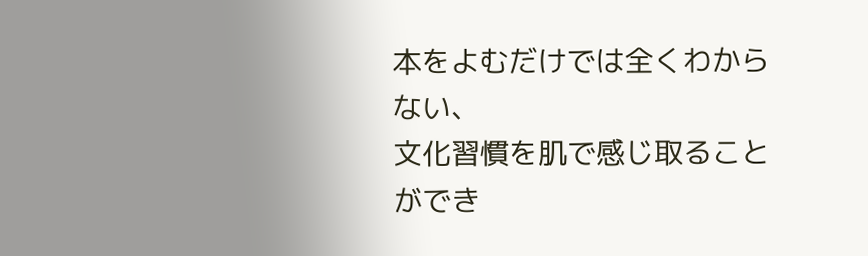本をよむだけでは全くわからない、
文化習慣を肌で感じ取ることができ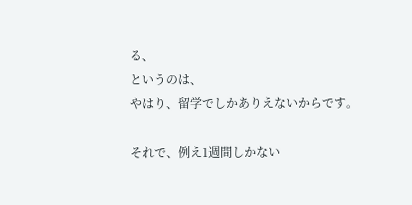る、
というのは、
やはり、留学でしかありえないからです。

それで、例え1週間しかない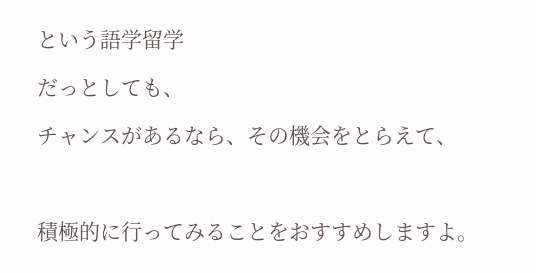という語学留学

だっとしても、

チャンスがあるなら、その機会をとらえて、



積極的に行ってみることをおすすめしますよ。